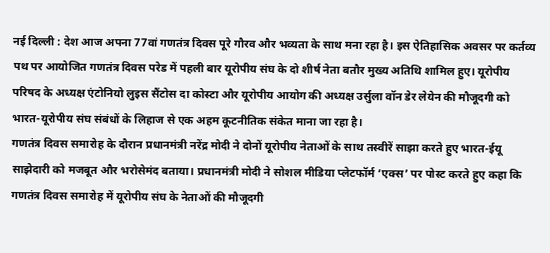नई दिल्ली : देश आज अपना 77वां गणतंत्र दिवस पूरे गौरव और भव्यता के साथ मना रहा है। इस ऐतिहासिक अवसर पर कर्तव्य पथ पर आयोजित गणतंत्र दिवस परेड में पहली बार यूरोपीय संघ के दो शीर्ष नेता बतौर मुख्य अतिथि शामिल हुए। यूरोपीय परिषद के अध्यक्ष एंटोनियो लुइस सैंटोस दा कोस्टा और यूरोपीय आयोग की अध्यक्ष उर्सुला वॉन डेर लेयेन की मौजूदगी को भारत-यूरोपीय संघ संबंधों के लिहाज से एक अहम कूटनीतिक संकेत माना जा रहा है।
गणतंत्र दिवस समारोह के दौरान प्रधानमंत्री नरेंद्र मोदी ने दोनों यूरोपीय नेताओं के साथ तस्वीरें साझा करते हुए भारत-ईयू साझेदारी को मजबूत और भरोसेमंद बताया। प्रधानमंत्री मोदी ने सोशल मीडिया प्लेटफॉर्म ‘एक्स’ पर पोस्ट करते हुए कहा कि गणतंत्र दिवस समारोह में यूरोपीय संघ के नेताओं की मौजूदगी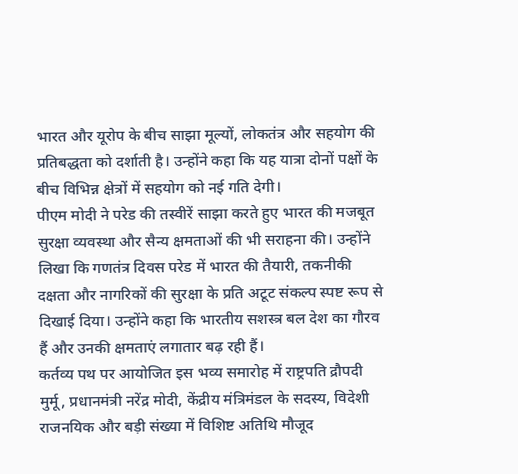भारत और यूरोप के बीच साझा मूल्यों, लोकतंत्र और सहयोग की प्रतिबद्धता को दर्शाती है। उन्होंने कहा कि यह यात्रा दोनों पक्षों के बीच विभिन्न क्षेत्रों में सहयोग को नई गति देगी।
पीएम मोदी ने परेड की तस्वीरें साझा करते हुए भारत की मजबूत सुरक्षा व्यवस्था और सैन्य क्षमताओं की भी सराहना की। उन्होंने लिखा कि गणतंत्र दिवस परेड में भारत की तैयारी, तकनीकी दक्षता और नागरिकों की सुरक्षा के प्रति अटूट संकल्प स्पष्ट रूप से दिखाई दिया। उन्होंने कहा कि भारतीय सशस्त्र बल देश का गौरव हैं और उनकी क्षमताएं लगातार बढ़ रही हैं।
कर्तव्य पथ पर आयोजित इस भव्य समारोह में राष्ट्रपति द्रौपदी मुर्मू, प्रधानमंत्री नरेंद्र मोदी, केंद्रीय मंत्रिमंडल के सदस्य, विदेशी राजनयिक और बड़ी संख्या में विशिष्ट अतिथि मौजूद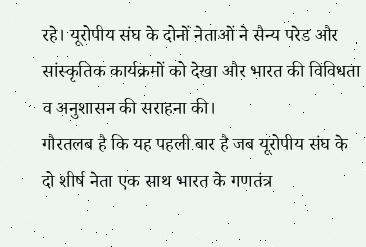रहे। यूरोपीय संघ के दोनों नेताओं ने सैन्य परेड और सांस्कृतिक कार्यक्रमों को देखा और भारत की विविधता व अनुशासन की सराहना की।
गौरतलब है कि यह पहली बार है जब यूरोपीय संघ के दो शीर्ष नेता एक साथ भारत के गणतंत्र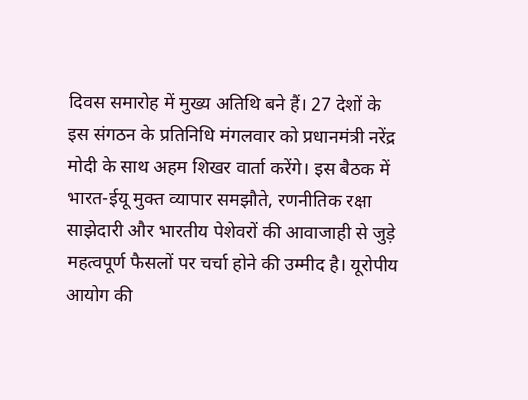दिवस समारोह में मुख्य अतिथि बने हैं। 27 देशों के इस संगठन के प्रतिनिधि मंगलवार को प्रधानमंत्री नरेंद्र मोदी के साथ अहम शिखर वार्ता करेंगे। इस बैठक में भारत-ईयू मुक्त व्यापार समझौते, रणनीतिक रक्षा साझेदारी और भारतीय पेशेवरों की आवाजाही से जुड़े महत्वपूर्ण फैसलों पर चर्चा होने की उम्मीद है। यूरोपीय आयोग की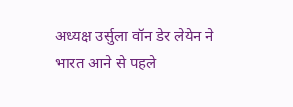अध्यक्ष उर्सुला वॉन डेर लेयेन ने भारत आने से पहले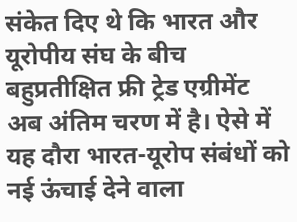संकेत दिए थे कि भारत और यूरोपीय संघ के बीच बहुप्रतीक्षित फ्री ट्रेड एग्रीमेंट अब अंतिम चरण में है। ऐसे में यह दौरा भारत-यूरोप संबंधों को नई ऊंचाई देने वाला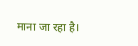माना जा रहा है।